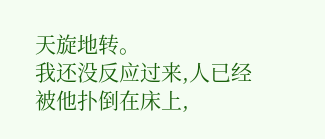天旋地转。
我还没反应过来,人已经被他扑倒在床上,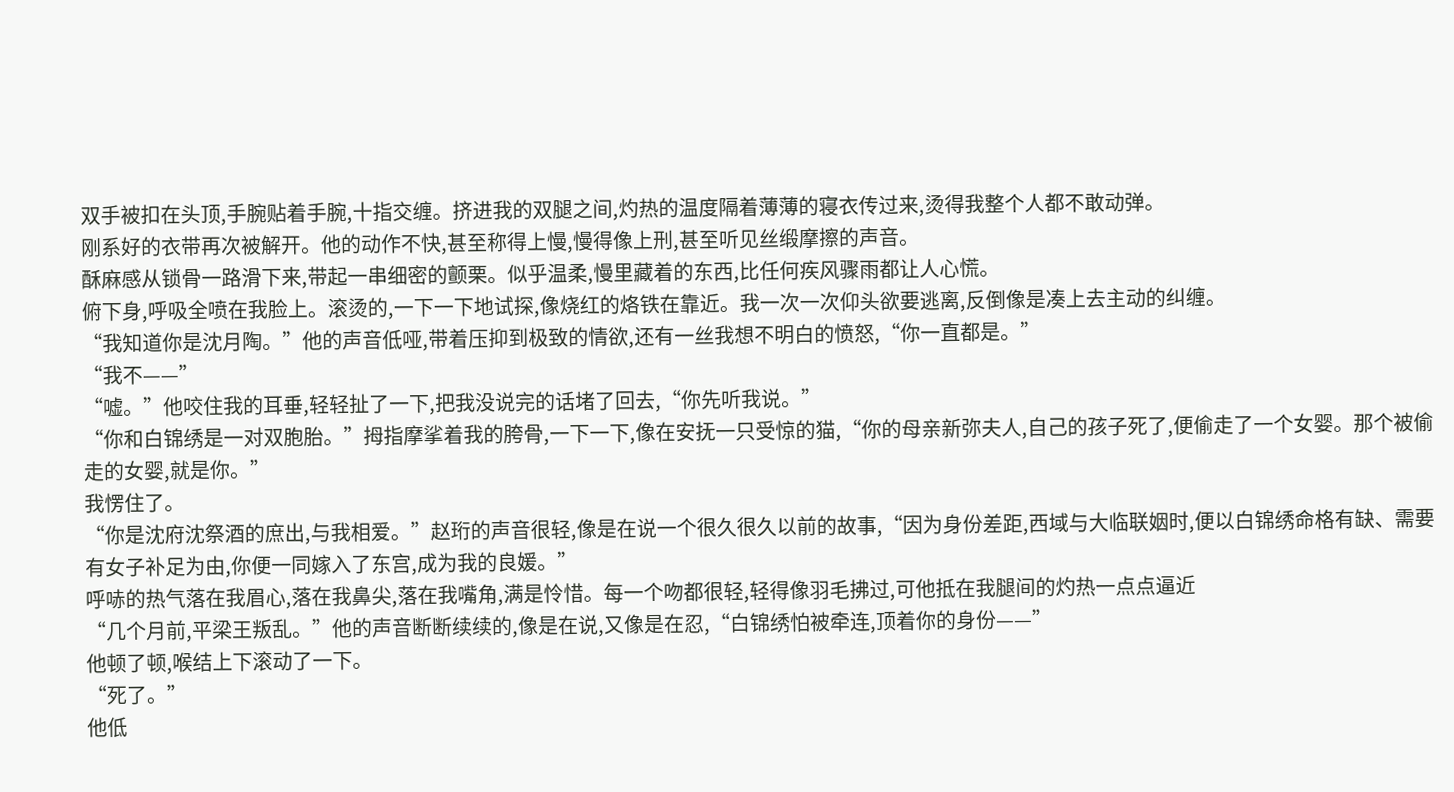双手被扣在头顶,手腕贴着手腕,十指交缠。挤进我的双腿之间,灼热的温度隔着薄薄的寝衣传过来,烫得我整个人都不敢动弹。
刚系好的衣带再次被解开。他的动作不快,甚至称得上慢,慢得像上刑,甚至听见丝缎摩擦的声音。
酥麻感从锁骨一路滑下来,带起一串细密的颤栗。似乎温柔,慢里藏着的东西,比任何疾风骤雨都让人心慌。
俯下身,呼吸全喷在我脸上。滚烫的,一下一下地试探,像烧红的烙铁在靠近。我一次一次仰头欲要逃离,反倒像是凑上去主动的纠缠。
“我知道你是沈月陶。”他的声音低哑,带着压抑到极致的情欲,还有一丝我想不明白的愤怒,“你一直都是。”
“我不——”
“嘘。”他咬住我的耳垂,轻轻扯了一下,把我没说完的话堵了回去,“你先听我说。”
“你和白锦绣是一对双胞胎。”拇指摩挲着我的胯骨,一下一下,像在安抚一只受惊的猫,“你的母亲新弥夫人,自己的孩子死了,便偷走了一个女婴。那个被偷走的女婴,就是你。”
我愣住了。
“你是沈府沈祭酒的庶出,与我相爱。”赵珩的声音很轻,像是在说一个很久很久以前的故事,“因为身份差距,西域与大临联姻时,便以白锦绣命格有缺、需要有女子补足为由,你便一同嫁入了东宫,成为我的良媛。”
呼哧的热气落在我眉心,落在我鼻尖,落在我嘴角,满是怜惜。每一个吻都很轻,轻得像羽毛拂过,可他抵在我腿间的灼热一点点逼近
“几个月前,平梁王叛乱。”他的声音断断续续的,像是在说,又像是在忍,“白锦绣怕被牵连,顶着你的身份——”
他顿了顿,喉结上下滚动了一下。
“死了。”
他低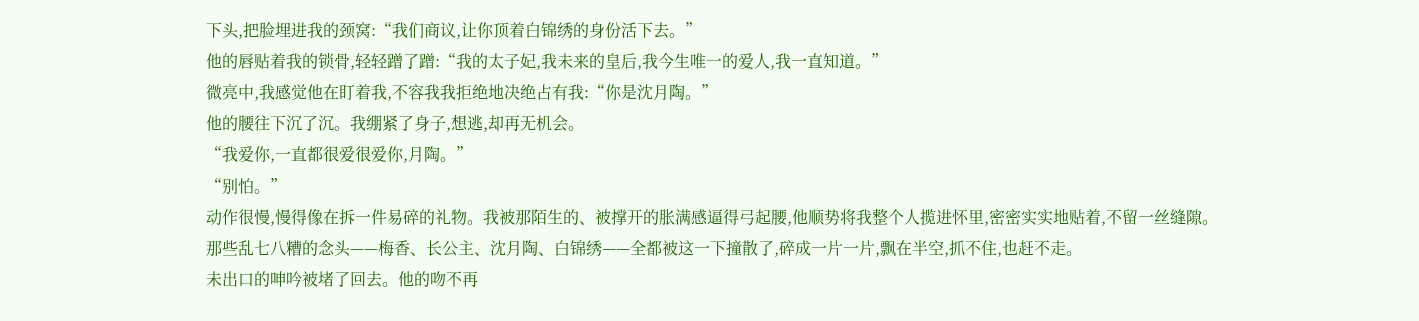下头,把脸埋进我的颈窝:“我们商议,让你顶着白锦绣的身份活下去。”
他的唇贴着我的锁骨,轻轻蹭了蹭:“我的太子妃,我未来的皇后,我今生唯一的爱人,我一直知道。”
微亮中,我感觉他在盯着我,不容我我拒绝地决绝占有我:“你是沈月陶。”
他的腰往下沉了沉。我绷紧了身子,想逃,却再无机会。
“我爱你,一直都很爱很爱你,月陶。”
“别怕。”
动作很慢,慢得像在拆一件易碎的礼物。我被那陌生的、被撑开的胀满感逼得弓起腰,他顺势将我整个人揽进怀里,密密实实地贴着,不留一丝缝隙。
那些乱七八糟的念头——梅香、长公主、沈月陶、白锦绣——全都被这一下撞散了,碎成一片一片,飘在半空,抓不住,也赶不走。
未出口的呻吟被堵了回去。他的吻不再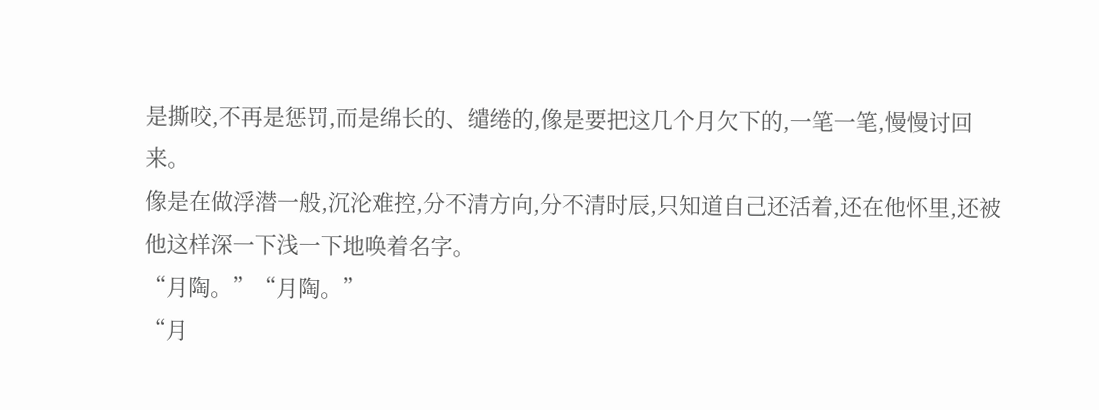是撕咬,不再是惩罚,而是绵长的、缱绻的,像是要把这几个月欠下的,一笔一笔,慢慢讨回来。
像是在做浮潜一般,沉沦难控,分不清方向,分不清时辰,只知道自己还活着,还在他怀里,还被他这样深一下浅一下地唤着名字。
“月陶。”“月陶。”
“月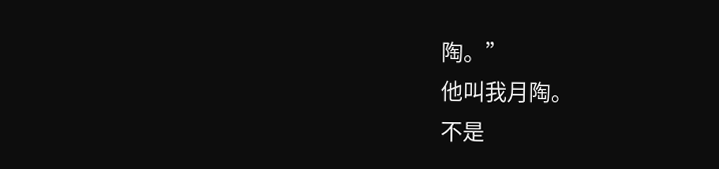陶。”
他叫我月陶。
不是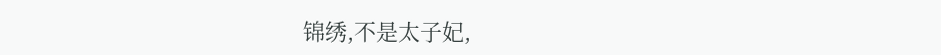锦绣,不是太子妃,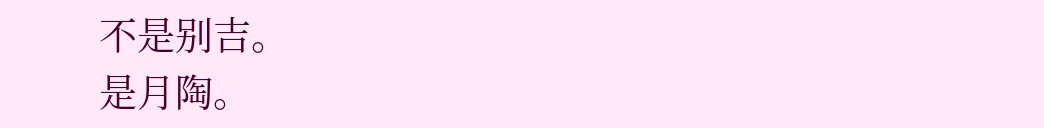不是别吉。
是月陶。